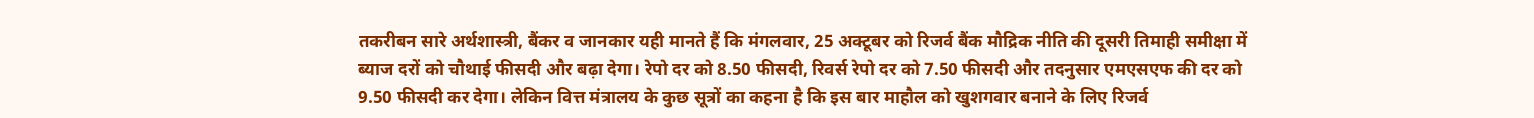तकरीबन सारे अर्थशास्त्री, बैंकर व जानकार यही मानते हैं कि मंगलवार, 25 अक्टूबर को रिजर्व बैंक मौद्रिक नीति की दूसरी तिमाही समीक्षा में ब्याज दरों को चौथाई फीसदी और बढ़ा देगा। रेपो दर को 8.50 फीसदी, रिवर्स रेपो दर को 7.50 फीसदी और तदनुसार एमएसएफ की दर को 9.50 फीसदी कर देगा। लेकिन वित्त मंत्रालय के कुछ सूत्रों का कहना है कि इस बार माहौल को खुशगवार बनाने के लिए रिजर्व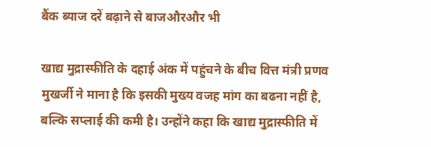बैंक ब्याज दरें बढ़ाने से बाजऔरऔर भी

खाद्य मुद्रास्फीति के दहाई अंक में पहुंचने के बीच वित्त मंत्री प्रणव मुखर्जी ने माना है कि इसकी मुख्य वजह मांग का बढना नहीं है, बल्कि सप्लाई की कमी है। उन्होंने कहा कि खाद्य मुद्रास्फीति में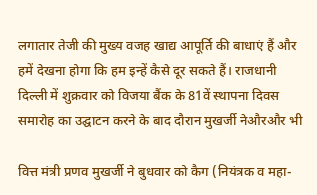लगातार तेजी की मुख्य वजह खाद्य आपूर्ति की बाधाएं हैं और हमें देखना होगा कि हम इन्हें कैसे दूर सकते हैं। राजधानी दिल्ली में शुक्रवार को विजया बैंक के 81वें स्थापना दिवस समारोह का उद्घाटन करने के बाद दौरान मुखर्जी नेऔरऔर भी

वित्त मंत्री प्रणव मुखर्जी ने बुधवार को कैग (नियंत्रक व महा-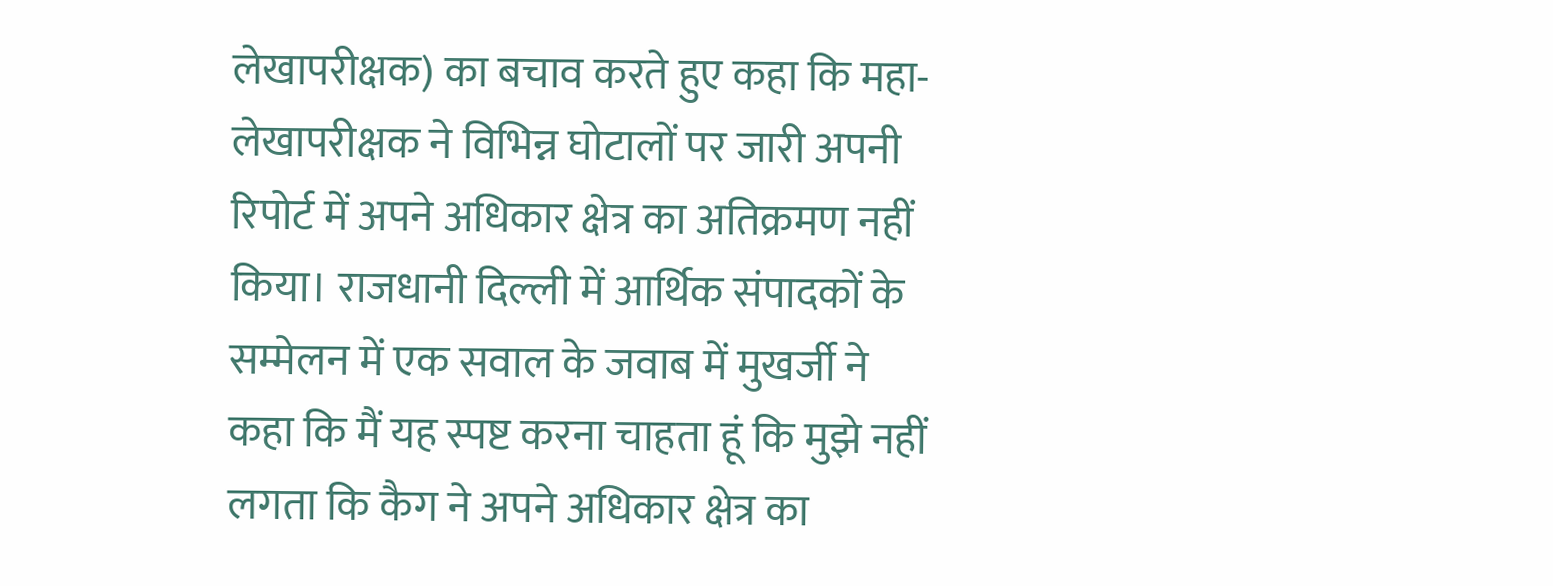लेखापरीक्षक) का बचाव करते हुए कहा कि महा-लेखापरीक्षक ने विभिन्न घोटालों पर जारी अपनी रिपोर्ट में अपने अधिकार क्षेत्र का अतिक्रमण नहीं किया। राजधानी दिल्ली में आर्थिक संपादकों के सम्मेलन में एक सवाल के जवाब में मुखर्जी ने कहा कि मैं यह स्पष्ट करना चाहता हूं कि मुझे नहीं लगता कि कैग ने अपने अधिकार क्षेत्र का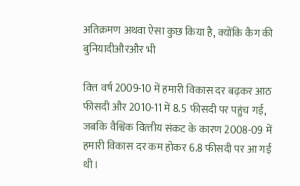अतिक्रमण अथवा ऐसा कुछ किया है, क्योंकि कैग की बुनियादीऔरऔर भी

वित्त वर्ष 2009-10 में हमारी विकास दर बढ़कर आठ फीसदी और 2010-11 में 8.5 फीसदी पर पहुंच गई, जबकि वैश्विक वित्‍तीय संकट के कारण 2008-09 में हमारी विकास दर कम होकर 6.8 फीसदी पर आ गई थी।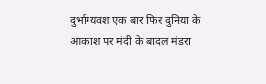दुर्भाग्‍यवश एक बार फिर दुनिया के आकाश पर मंदी के बादल मंडरा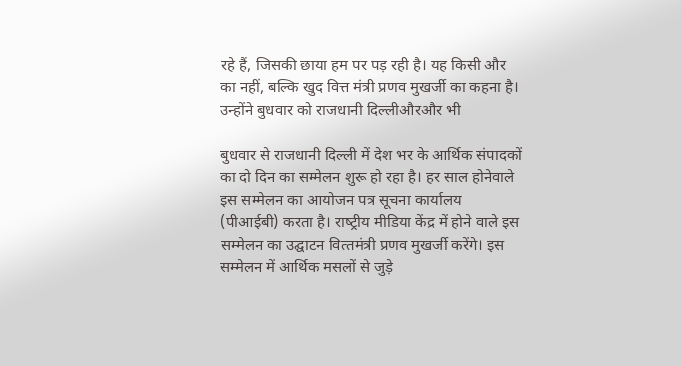रहे हैं, जिसकी छाया हम पर पड़ रही है। यह किसी और का नहीं, बल्कि खुद वित्त मंत्री प्रणव मुखर्जी का कहना है। उन्होंने बुधवार को राजधानी दिल्लीऔरऔर भी

बुधवार से राजधानी दिल्ली में देश भर के आर्थिक संपादकों का दो दिन का सम्मेलन शुरू हो रहा है। हर साल होनेवाले इस सम्मेलन का आयोजन पत्र सूचना कार्यालय (पीआईबी) करता है। राष्‍ट्रीय मीडिया केंद्र में होने वाले इस सम्‍मेलन का उद्घाटन वित्‍तमंत्री प्रणव मुखर्जी करेंगे। इस सम्‍मेलन में आर्थिक मसलों से जुड़े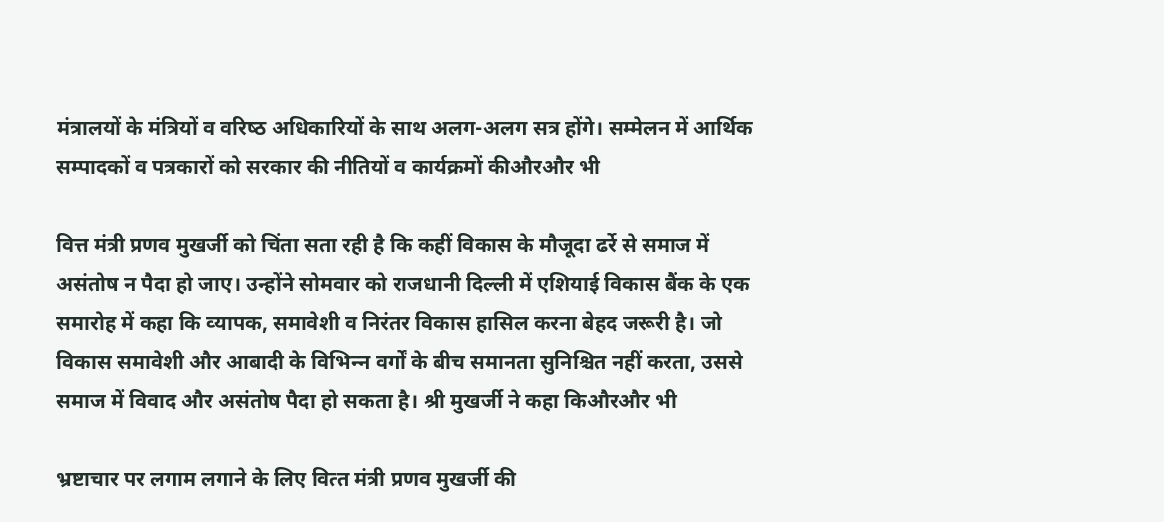मंत्रालयों के मंत्रियों व वरिष्‍ठ अधिकारियों के साथ अलग-अलग सत्र होंगे। सम्‍मेलन में आर्थिक सम्‍पादकों व पत्रकारों को सरकार की नीतियों व कार्यक्रमों कीऔरऔर भी

वित्त मंत्री प्रणव मुखर्जी को चिंता सता रही है कि कहीं विकास के मौजूदा ढर्रे से समाज में असंतोष न पैदा हो जाए। उन्होंने सोमवार को राजधानी दिल्ली में एशियाई विकास बैंक के एक समारोह में कहा कि व्‍यापक, समावेशी व निरंतर विकास हासिल करना बेहद जरूरी है। जो विकास समावेशी और आबादी के विभिन्‍न वर्गों के बीच समानता सुनिश्चित नहीं करता, उससे समाज में विवाद और असंतोष पैदा हो सकता है। श्री मुखर्जी ने कहा किऔरऔर भी

भ्रष्टाचार पर लगाम लगाने के लि‍ए वि‍त्‍त मंत्री प्रणव मुखर्जी की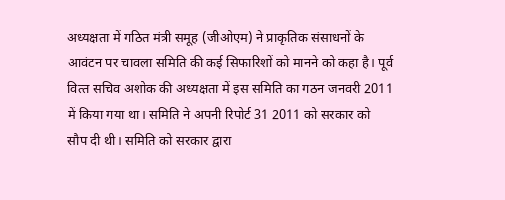अध्‍यक्षता में गठि‍त मंत्री समूह (जीओएम) ने प्राकृति‍क संसाधनों के आवंटन पर चावला समि‍ति की कई सि‍फारि‍शों को मानने को कहा है। पूर्व वि‍त्‍त सचि‍व अशोक की अध्यक्षता में इस समिति का गठन जनवरी 2011 में किया गया था। समि‍ति‍ ने अपनी रि‍पोर्ट 31 2011 को सरकार को सौप दी थी। समि‍ति को सरकार द्वारा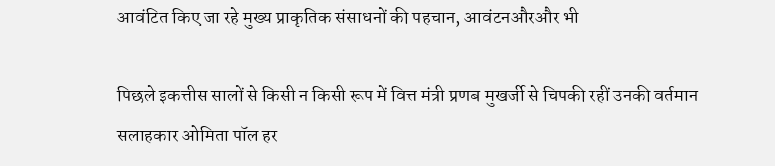आवंटि‍त कि‍ए जा रहे मुख्‍य प्राकृति‍क संसाधनों की पहचान, आवंटनऔरऔर भी

पिछले इकत्तीस सालों से किसी न किसी रूप में वित्त मंत्री प्रणब मुखर्जी से चिपकी रहीं उनकी वर्तमान सलाहकार ओमिता पॉल हर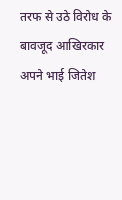तरफ से उठे विरोध के बावजूद आखिरकार अपने भाई जितेश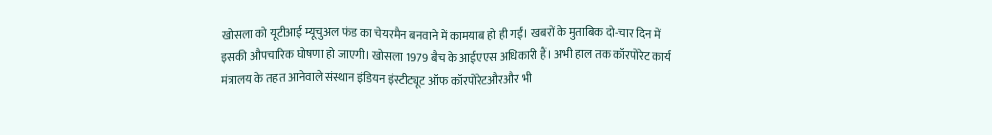खोसला को यूटीआई म्यूचुअल फंड का चेयरमैन बनवाने में कामयाब हो ही गईं। खबरों के मुताबिक दो-चार दिन में इसकी औपचारिक घोषणा हो जाएगी। खोसला 1979 बैच के आईएएस अधिकारी हैं। अभी हाल तक कॉरपोरेट कार्य मंत्रालय के तहत आनेवाले संस्थान इंडियन इंस्टीट्यूट ऑफ कॉरपोरेटऔरऔर भी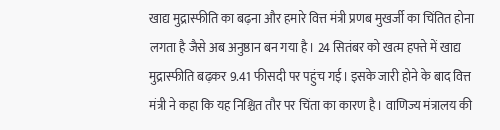खाद्य मुद्रास्फीति का बढ़ना और हमारे वित्त मंत्री प्रणब मुखर्जी का चिंतित होना लगता है जैसे अब अनुष्ठान बन गया है। 24 सितंबर को खत्म हफ्ते में खाद्य मुद्रास्फीति बढ़कर 9.41 फीसदी पर पहुंच गई। इसके जारी होने के बाद वित्त मंत्री ने कहा कि यह निश्चित तौर पर चिंता का कारण है। वाणिज्य मंत्रालय की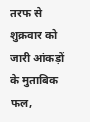तरफ से शुक्रवार को जारी आंकड़ों के मुताबिक फल,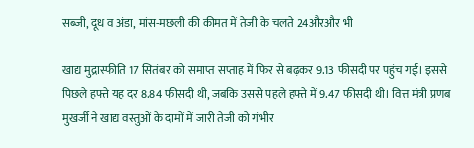सब्जी, दूध व अंडा, मांस-मछली की कीमत में तेजी के चलते 24औरऔर भी

खाद्य मुद्रास्फीति 17 सितंबर को समाप्त सप्ताह में फिर से बढ़कर 9.13 फीसदी पर पहुंच गई। इससे पिछले हफ्ते यह दर 8.84 फीसदी थी, जबकि उससे पहले हफ्ते में 9.47 फीसदी थी। वित्त मंत्री प्रणब मुखर्जी ने खाद्य वस्तुओं के दामों में जारी तेजी को गंभीर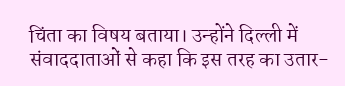चिंता का विषय बताया। उन्होंने दिल्ली में संवाददाताओं से कहा कि इस तरह का उतार-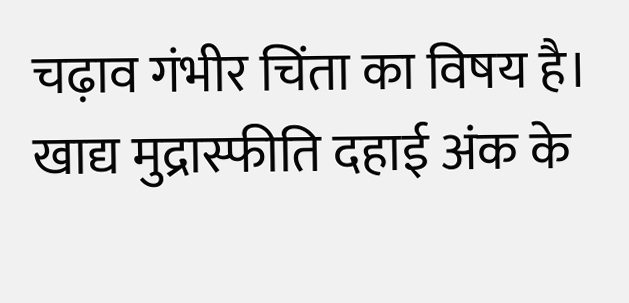चढ़ाव गंभीर चिंता का विषय है। खाद्य मुद्रास्फीति दहाई अंक के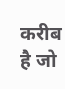करीब है जो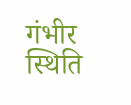गंभीर स्थिति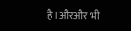है।औरऔर भी